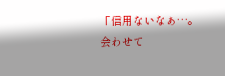「信用ないなぁ…。会わせて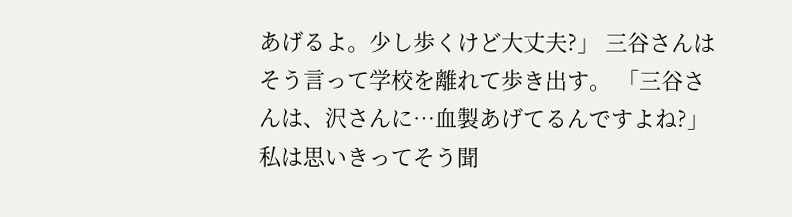あげるよ。少し歩くけど大丈夫?」 三谷さんはそう言って学校を離れて歩き出す。 「三谷さんは、沢さんに…血製あげてるんですよね?」 私は思いきってそう聞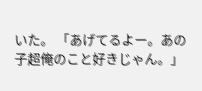いた。 「あげてるよー。あの子超俺のこと好きじゃん。」